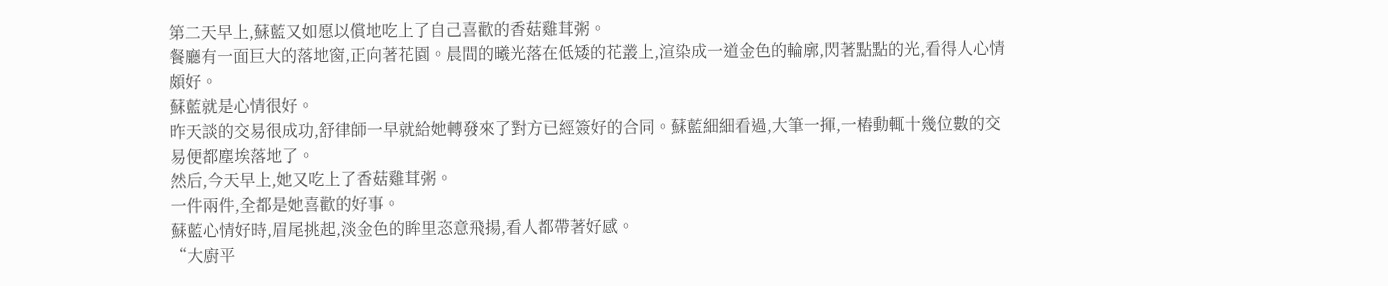第二天早上,蘇藍又如愿以償地吃上了自己喜歡的香菇雞茸粥。
餐廳有一面巨大的落地窗,正向著花園。晨間的曦光落在低矮的花叢上,渲染成一道金色的輪廓,閃著點點的光,看得人心情頗好。
蘇藍就是心情很好。
昨天談的交易很成功,舒律師一早就給她轉發來了對方已經簽好的合同。蘇藍細細看過,大筆一揮,一樁動輒十幾位數的交易便都塵埃落地了。
然后,今天早上,她又吃上了香菇雞茸粥。
一件兩件,全都是她喜歡的好事。
蘇藍心情好時,眉尾挑起,淡金色的眸里恣意飛揚,看人都帶著好感。
“大廚平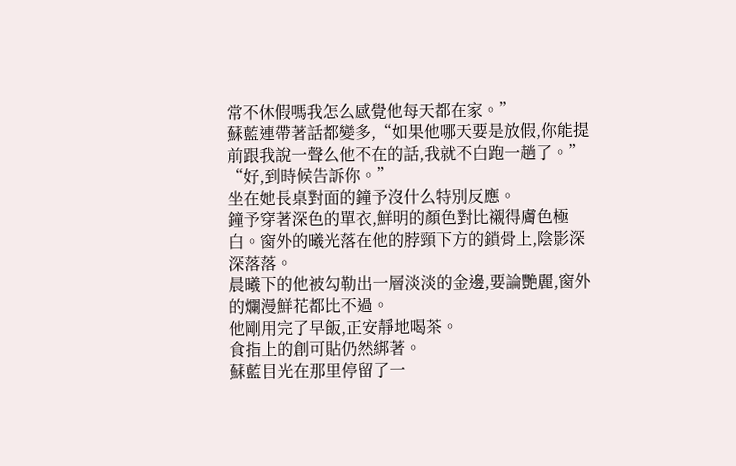常不休假嗎我怎么感覺他每天都在家。”
蘇藍連帶著話都變多,“如果他哪天要是放假,你能提前跟我說一聲么他不在的話,我就不白跑一趟了。”
“好,到時候告訴你。”
坐在她長桌對面的鐘予沒什么特別反應。
鐘予穿著深色的單衣,鮮明的顏色對比襯得膚色極白。窗外的曦光落在他的脖頸下方的鎖骨上,陰影深深落落。
晨曦下的他被勾勒出一層淡淡的金邊,要論艷麗,窗外的爛漫鮮花都比不過。
他剛用完了早飯,正安靜地喝茶。
食指上的創可貼仍然綁著。
蘇藍目光在那里停留了一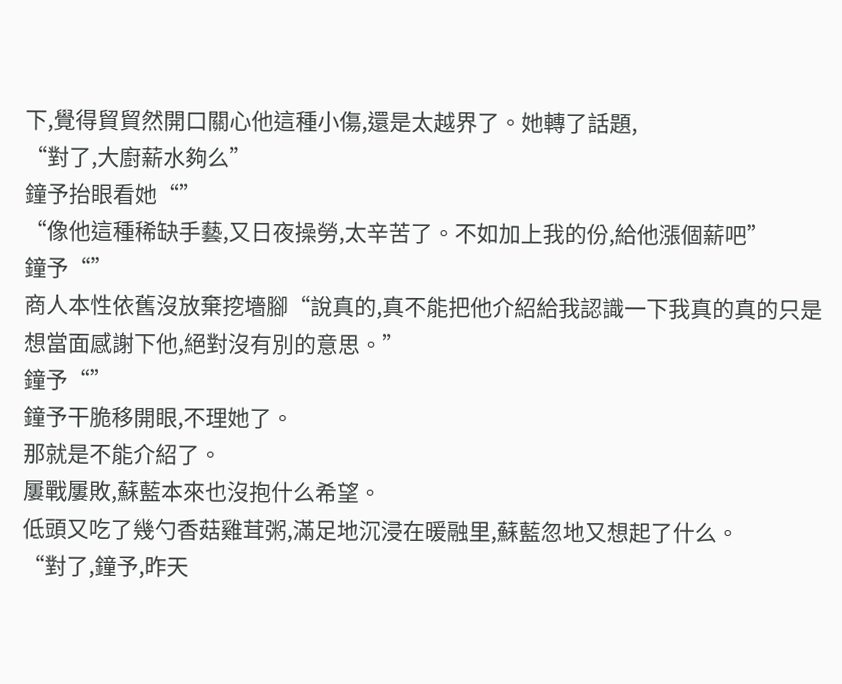下,覺得貿貿然開口關心他這種小傷,還是太越界了。她轉了話題,
“對了,大廚薪水夠么”
鐘予抬眼看她“”
“像他這種稀缺手藝,又日夜操勞,太辛苦了。不如加上我的份,給他漲個薪吧”
鐘予“”
商人本性依舊沒放棄挖墻腳“說真的,真不能把他介紹給我認識一下我真的真的只是想當面感謝下他,絕對沒有別的意思。”
鐘予“”
鐘予干脆移開眼,不理她了。
那就是不能介紹了。
屢戰屢敗,蘇藍本來也沒抱什么希望。
低頭又吃了幾勺香菇雞茸粥,滿足地沉浸在暖融里,蘇藍忽地又想起了什么。
“對了,鐘予,昨天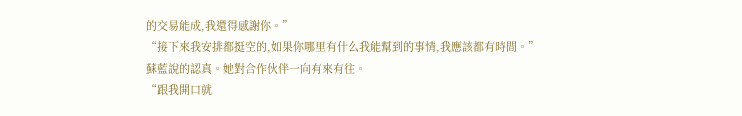的交易能成,我還得感謝你。”
“接下來我安排都挺空的,如果你哪里有什么我能幫到的事情,我應該都有時間。”
蘇藍說的認真。她對合作伙伴一向有來有往。
“跟我開口就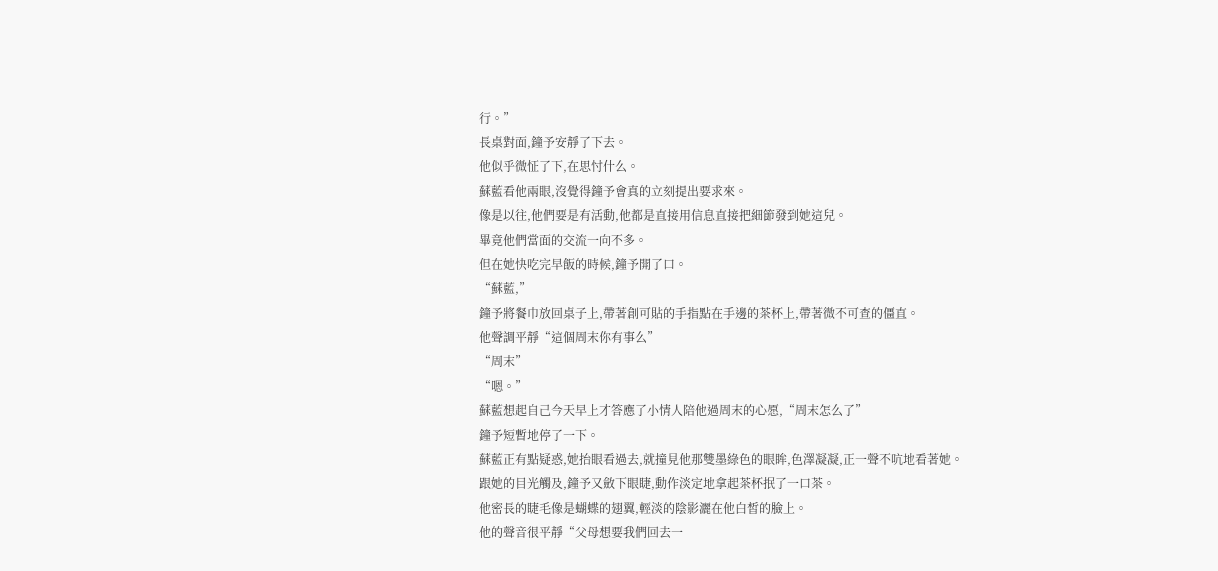行。”
長桌對面,鐘予安靜了下去。
他似乎微怔了下,在思忖什么。
蘇藍看他兩眼,沒覺得鐘予會真的立刻提出要求來。
像是以往,他們要是有活動,他都是直接用信息直接把細節發到她這兒。
畢竟他們當面的交流一向不多。
但在她快吃完早飯的時候,鐘予開了口。
“蘇藍,”
鐘予將餐巾放回桌子上,帶著創可貼的手指點在手邊的茶杯上,帶著微不可查的僵直。
他聲調平靜“這個周末你有事么”
“周末”
“嗯。”
蘇藍想起自己今天早上才答應了小情人陪他過周末的心愿,“周末怎么了”
鐘予短暫地停了一下。
蘇藍正有點疑惑,她抬眼看過去,就撞見他那雙墨綠色的眼眸,色澤凝凝,正一聲不吭地看著她。
跟她的目光觸及,鐘予又斂下眼睫,動作淡定地拿起茶杯抿了一口茶。
他密長的睫毛像是蝴蝶的翅翼,輕淡的陰影灑在他白皙的臉上。
他的聲音很平靜“父母想要我們回去一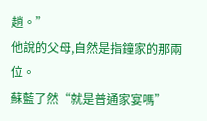趟。”
他說的父母,自然是指鐘家的那兩位。
蘇藍了然“就是普通家宴嗎”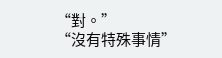“對。”
“沒有特殊事情”